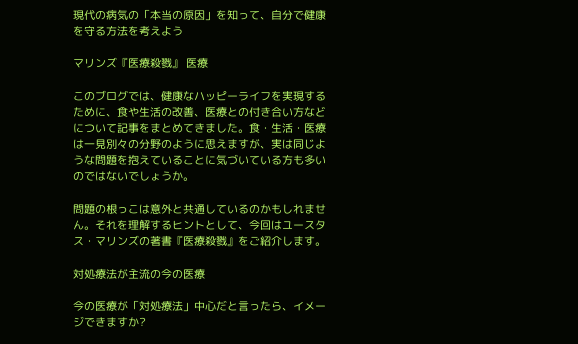現代の病気の「本当の原因」を知って、自分で健康を守る方法を考えよう

マリンズ『医療殺戮』 医療

このブログでは、健康なハッピーライフを実現するために、食や生活の改善、医療との付き合い方などについて記事をまとめてきました。食・生活・医療は一見別々の分野のように思えますが、実は同じような問題を抱えていることに気づいている方も多いのではないでしょうか。

問題の根っこは意外と共通しているのかもしれません。それを理解するヒントとして、今回はユースタス・マリンズの著書『医療殺戮』をご紹介します。

対処療法が主流の今の医療

今の医療が「対処療法」中心だと言ったら、イメージできますか?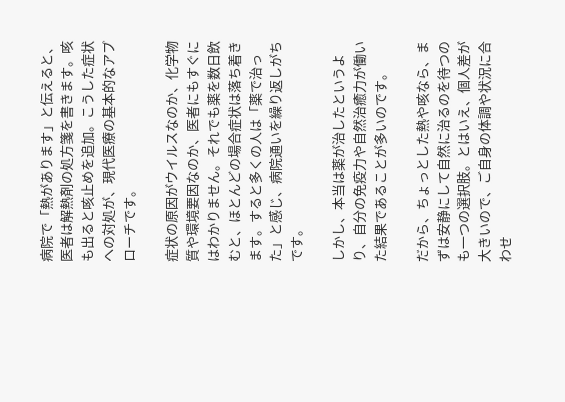病院で「熱があります」と伝えると、医者は解熱剤の処方箋を書きます。咳も出ると咳止めを追加。こうした症状への対処が、現代医療の基本的なアプローチです。

症状の原因がウイルスなのか、化学物質や環境要因なのか、医者にもすぐにはわかりません。それでも薬を数日飲むと、ほとんどの場合症状は落ち着きます。すると多くの人は「薬で治った」と感じ、病院通いを繰り返しがちです。

しかし、本当は薬が治したというより、自分の免疫力や自然治癒力が働いた結果であることが多いのです。

だから、ちょっとした熱や咳なら、まずは安静にして自然に治るのを待つのも一つの選択肢。とはいえ、個人差が大きいので、ご自身の体調や状況に合わせ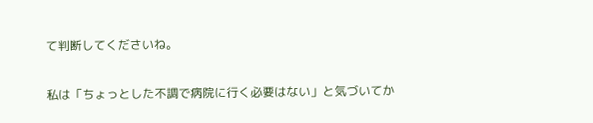て判断してくださいね。

私は「ちょっとした不調で病院に行く必要はない」と気づいてか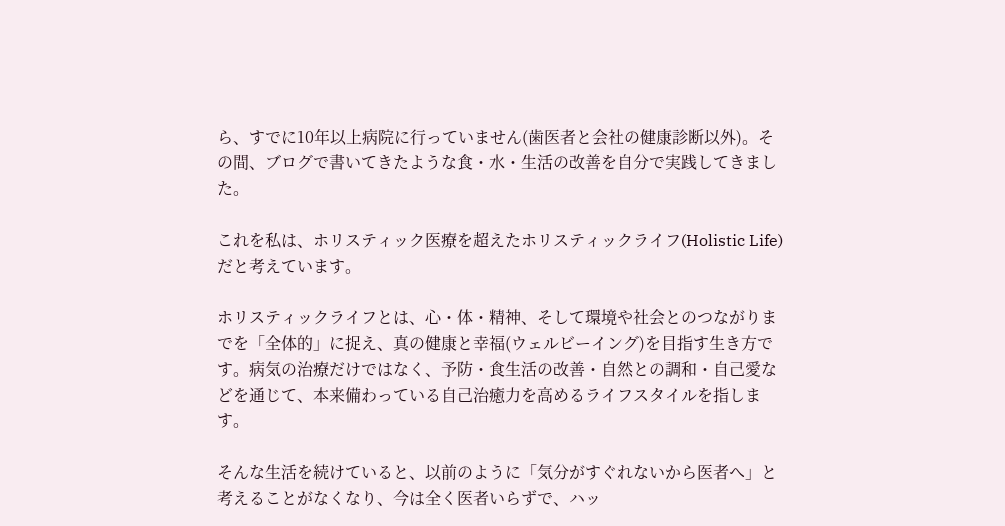ら、すでに10年以上病院に行っていません(歯医者と会社の健康診断以外)。その間、ブログで書いてきたような食・水・生活の改善を自分で実践してきました。

これを私は、ホリスティック医療を超えたホリスティックライフ(Holistic Life)だと考えています。

ホリスティックライフとは、心・体・精神、そして環境や社会とのつながりまでを「全体的」に捉え、真の健康と幸福(ウェルビーイング)を目指す生き方です。病気の治療だけではなく、予防・食生活の改善・自然との調和・自己愛などを通じて、本来備わっている自己治癒力を高めるライフスタイルを指します。

そんな生活を続けていると、以前のように「気分がすぐれないから医者へ」と考えることがなくなり、今は全く医者いらずで、ハッ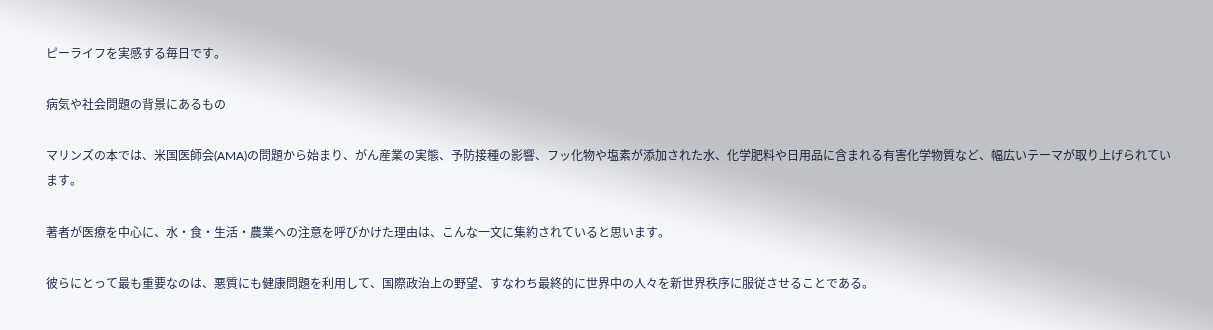ピーライフを実感する毎日です。

病気や社会問題の背景にあるもの

マリンズの本では、米国医師会(AMA)の問題から始まり、がん産業の実態、予防接種の影響、フッ化物や塩素が添加された水、化学肥料や日用品に含まれる有害化学物質など、幅広いテーマが取り上げられています。

著者が医療を中心に、水・食・生活・農業への注意を呼びかけた理由は、こんな一文に集約されていると思います。

彼らにとって最も重要なのは、悪質にも健康問題を利用して、国際政治上の野望、すなわち最終的に世界中の人々を新世界秩序に服従させることである。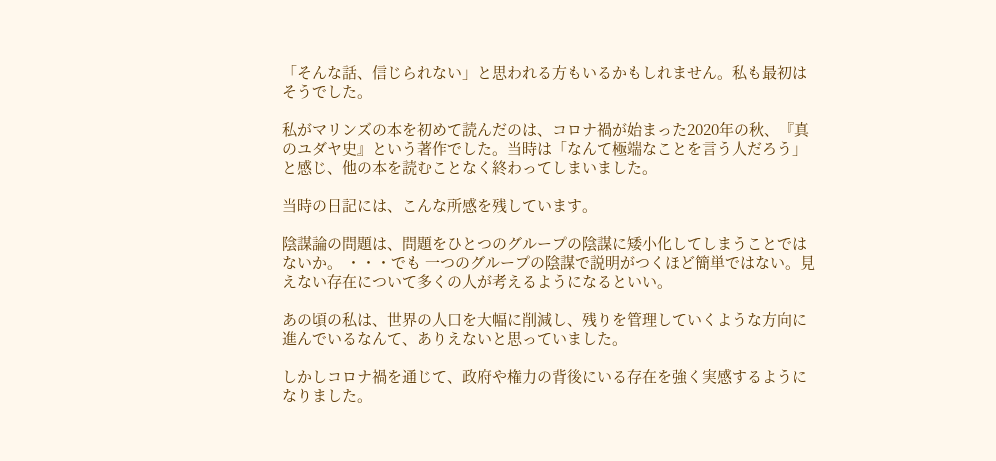「そんな話、信じられない」と思われる方もいるかもしれません。私も最初はそうでした。

私がマリンズの本を初めて読んだのは、コロナ禍が始まった2020年の秋、『真のユダヤ史』という著作でした。当時は「なんて極端なことを言う人だろう」と感じ、他の本を読むことなく終わってしまいました。

当時の日記には、こんな所感を残しています。

陰謀論の問題は、問題をひとつのグループの陰謀に矮小化してしまうことではないか。 ・・・でも 一つのグループの陰謀で説明がつくほど簡単ではない。見えない存在について多くの人が考えるようになるといい。

あの頃の私は、世界の人口を大幅に削減し、残りを管理していくような方向に進んでいるなんて、ありえないと思っていました。

しかしコロナ禍を通じて、政府や権力の背後にいる存在を強く実感するようになりました。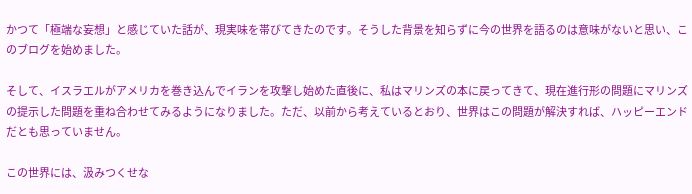かつて「極端な妄想」と感じていた話が、現実味を帯びてきたのです。そうした背景を知らずに今の世界を語るのは意味がないと思い、このブログを始めました。

そして、イスラエルがアメリカを巻き込んでイランを攻撃し始めた直後に、私はマリンズの本に戻ってきて、現在進行形の問題にマリンズの提示した問題を重ね合わせてみるようになりました。ただ、以前から考えているとおり、世界はこの問題が解決すれば、ハッピーエンドだとも思っていません。

この世界には、汲みつくせな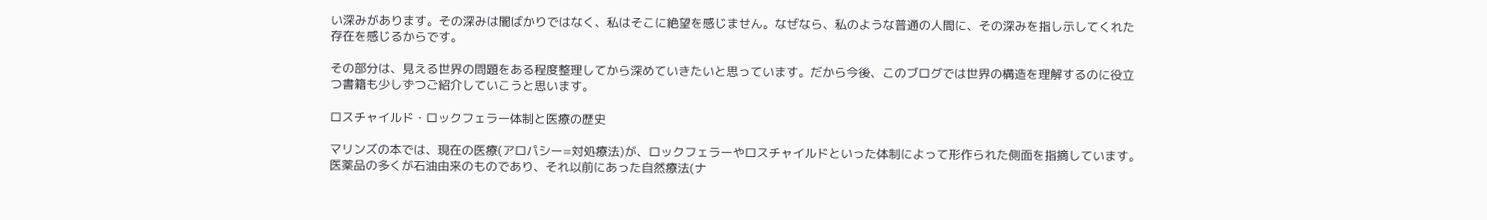い深みがあります。その深みは闇ばかりではなく、私はそこに絶望を感じません。なぜなら、私のような普通の人間に、その深みを指し示してくれた存在を感じるからです。

その部分は、見える世界の問題をある程度整理してから深めていきたいと思っています。だから今後、このブログでは世界の構造を理解するのに役立つ書籍も少しずつご紹介していこうと思います。

ロスチャイルド・ロックフェラー体制と医療の歴史

マリンズの本では、現在の医療(アロパシー=対処療法)が、ロックフェラーやロスチャイルドといった体制によって形作られた側面を指摘しています。医薬品の多くが石油由来のものであり、それ以前にあった自然療法(ナ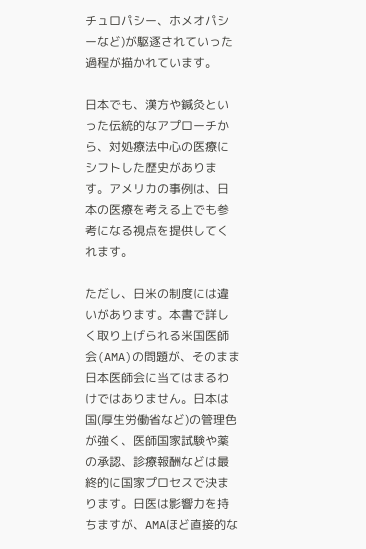チュロパシー、ホメオパシーなど)が駆逐されていった過程が描かれています。

日本でも、漢方や鍼灸といった伝統的なアプローチから、対処療法中心の医療にシフトした歴史があります。アメリカの事例は、日本の医療を考える上でも参考になる視点を提供してくれます。

ただし、日米の制度には違いがあります。本書で詳しく取り上げられる米国医師会(AMA)の問題が、そのまま日本医師会に当てはまるわけではありません。日本は国(厚生労働省など)の管理色が強く、医師国家試験や薬の承認、診療報酬などは最終的に国家プロセスで決まります。日医は影響力を持ちますが、AMAほど直接的な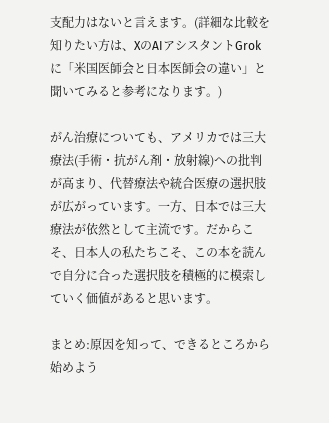支配力はないと言えます。(詳細な比較を知りたい方は、XのAIアシスタントGrokに「米国医師会と日本医師会の違い」と聞いてみると参考になります。)

がん治療についても、アメリカでは三大療法(手術・抗がん剤・放射線)への批判が高まり、代替療法や統合医療の選択肢が広がっています。一方、日本では三大療法が依然として主流です。だからこそ、日本人の私たちこそ、この本を読んで自分に合った選択肢を積極的に模索していく価値があると思います。

まとめ:原因を知って、できるところから始めよう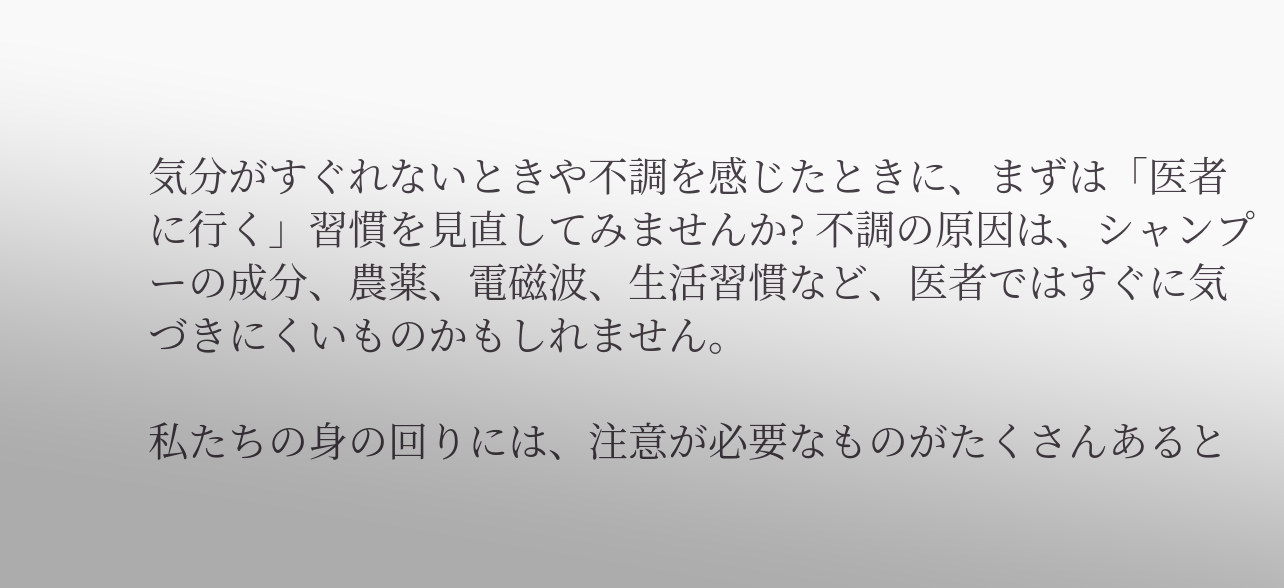気分がすぐれないときや不調を感じたときに、まずは「医者に行く」習慣を見直してみませんか? 不調の原因は、シャンプーの成分、農薬、電磁波、生活習慣など、医者ではすぐに気づきにくいものかもしれません。

私たちの身の回りには、注意が必要なものがたくさんあると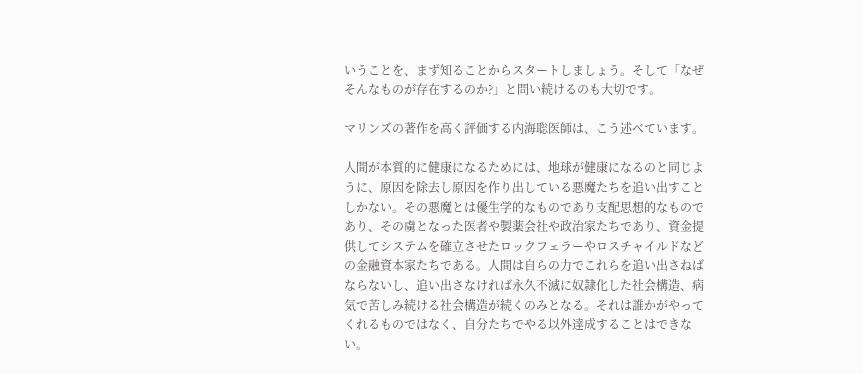いうことを、まず知ることからスタートしましょう。そして「なぜそんなものが存在するのか?」と問い続けるのも大切です。

マリンズの著作を高く評価する内海聡医師は、こう述べています。

人間が本質的に健康になるためには、地球が健康になるのと同じように、原因を除去し原因を作り出している悪魔たちを追い出すことしかない。その悪魔とは優生学的なものであり支配思想的なものであり、その虜となった医者や製薬会社や政治家たちであり、資金提供してシステムを確立させたロックフェラーやロスチャイルドなどの金融資本家たちである。人間は自らの力でこれらを追い出さねばならないし、追い出さなければ永久不滅に奴隷化した社会構造、病気で苦しみ続ける社会構造が続くのみとなる。それは誰かがやってくれるものではなく、自分たちでやる以外達成することはできない。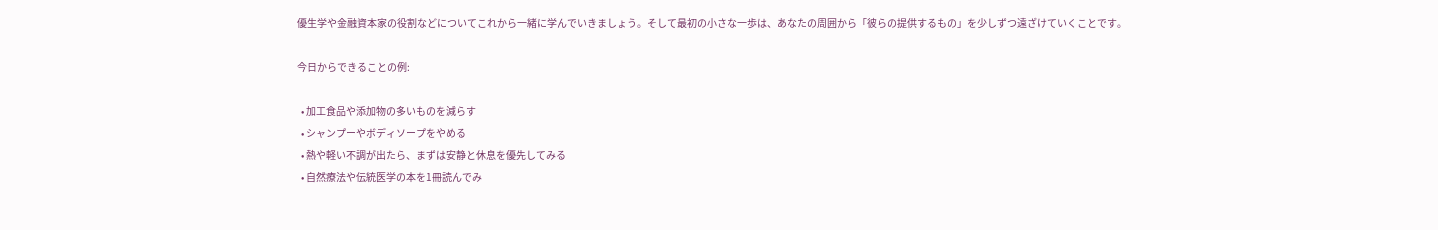優生学や金融資本家の役割などについてこれから一緒に学んでいきましょう。そして最初の小さな一歩は、あなたの周囲から「彼らの提供するもの」を少しずつ遠ざけていくことです。

今日からできることの例:

  • 加工食品や添加物の多いものを減らす
  • シャンプーやボディソープをやめる
  • 熱や軽い不調が出たら、まずは安静と休息を優先してみる
  • 自然療法や伝統医学の本を1冊読んでみ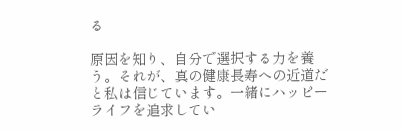る

原因を知り、自分で選択する力を養う。それが、真の健康長寿への近道だと私は信じています。一緒にハッピーライフを追求してい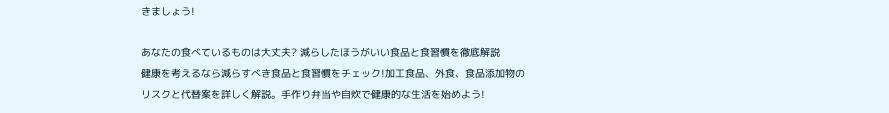きましょう!

あなたの食べているものは大丈夫? 減らしたほうがいい食品と食習慣を徹底解説
健康を考えるなら減らすべき食品と食習慣をチェック!加工食品、外食、食品添加物のリスクと代替案を詳しく解説。手作り弁当や自炊で健康的な生活を始めよう!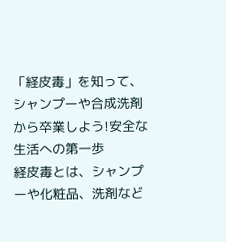「経皮毒」を知って、シャンプーや合成洗剤から卒業しよう!安全な生活への第一歩
経皮毒とは、シャンプーや化粧品、洗剤など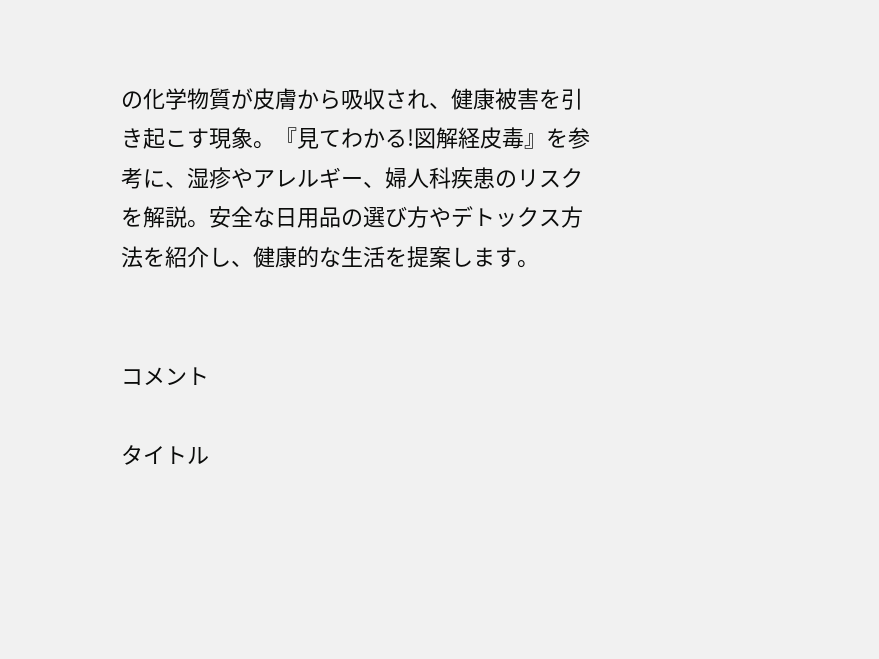の化学物質が皮膚から吸収され、健康被害を引き起こす現象。『見てわかる!図解経皮毒』を参考に、湿疹やアレルギー、婦人科疾患のリスクを解説。安全な日用品の選び方やデトックス方法を紹介し、健康的な生活を提案します。


コメント

タイトル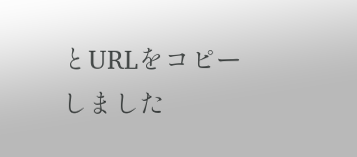とURLをコピーしました